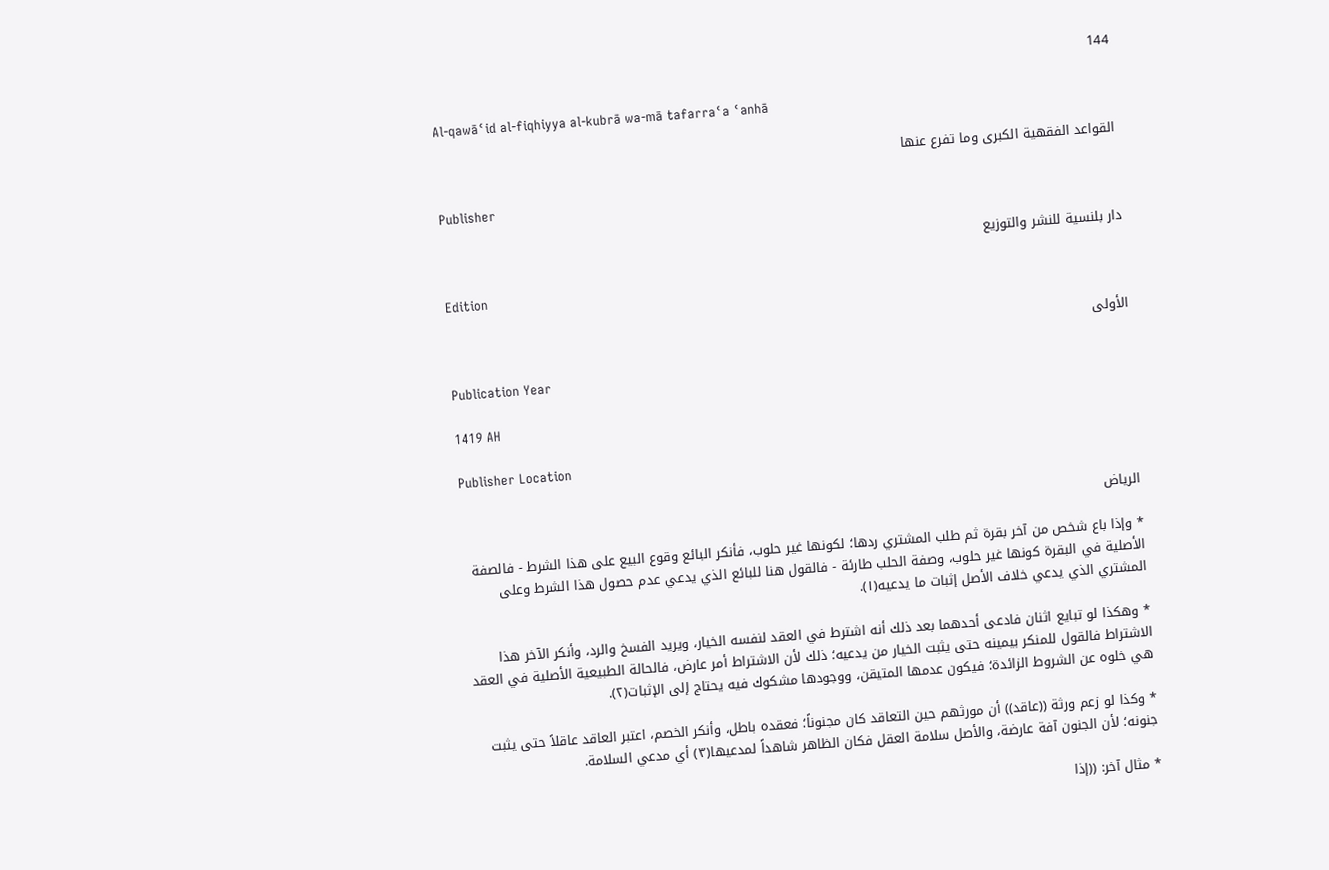144

Al-qawāʿid al-fiqhiyya al-kubrā wa-mā tafarraʿa ʿanhā

القواعد الفقهية الكبرى وما تفرع عنها

Publisher

دار بلنسية للنشر والتوزيع

Edition

الأولى

Publication Year

1419 AH

Publisher Location

الرياض

* وإذا باع شخص من آخر بقرة ثم طلب المشتري ردها؛ لكونها غير حلوب، فأنكر البائع وقوع البيع على هذا الشرط - فالصفة الأصلية في البقرة كونها غير حلوب، وصفة الحلب طارئة - فالقول هنا للبائع الذي يدعي عدم حصول هذا الشرط وعلى المشتري الذي يدعي خلاف الأصل إثبات ما يدعيه(١).

* وهكذا لو تبايع اثنان فادعى أحدهما بعد ذلك أنه اشترط في العقد لنفسه الخيار، ويريد الفسخ والرد، وأنكر الآخر هذا الاشتراط فالقول للمنكر بيمينه حتى يثبت الخيار من يدعيه؛ ذلك لأن الاشتراط أمر عارض، فالحالة الطبيعية الأصلية في العقد هي خلوه عن الشروط الزائدة؛ فيكون عدمها المتيقن، ووجودها مشكوك فيه يحتاج إلى الإثبات(٢).

* وكذا لو زعم ورثة ((عاقد)) أن مورثهم حين التعاقد كان مجنوناً؛ فعقده باطل، وأنكر الخصم، اعتبر العاقد عاقلاً حتى يثبت جنونه؛ لأن الجنون آفة عارضة، والأصل سلامة العقل فكان الظاهر شاهداً لمدعيها(٣) أي مدعي السلامة.

* مثال آخر: ((إذا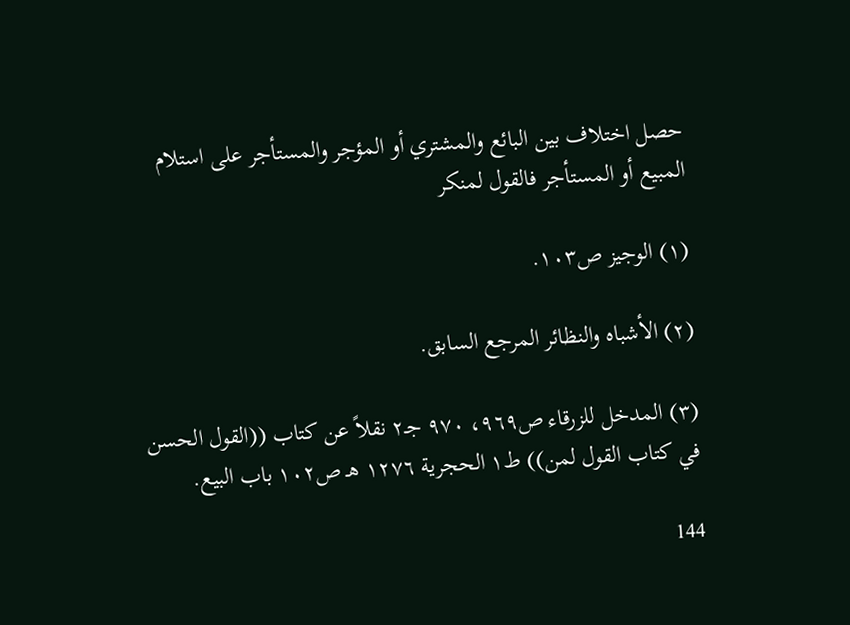حصل اختلاف بين البائع والمشتري أو المؤجر والمستأجر على استلام المبيع أو المستأجر فالقول لمنكر

(١) الوجيز ص١٠٣.

(٢) الأشباه والنظائر المرجع السابق.

(٣) المدخل للزرقاء ص٩٦٩، ٩٧٠ جـ٢ نقلاً عن كتاب ((القول الحسن في كتاب القول لمن)) ط١ الحجرية ١٢٧٦ هـ ص١٠٢ باب البيع.

144